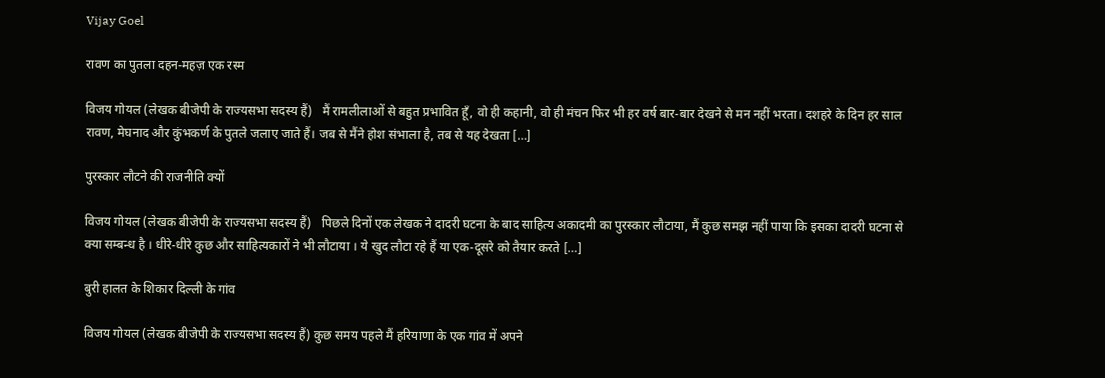Vijay Goel

रावण का पुतला दहन-महज़ एक रस्म

विजय गोयल (लेखक बीजेपी के राज्यसभा सदस्य हैं)   मैं रामलीलाओं से बहुत प्रभावित हूँ, वो ही कहानी, वो ही मंचन फिर भी हर वर्ष बार-बार देखने से मन नहीं भरता। दशहरे के दिन हर साल रावण, मेघनाद और कुंभकर्ण के पुतले जलाए जाते हैं। जब से मैंने होश संभाला है, तब से यह देखता […]

पुरस्कार लौटने की राजनीति क्यों

विजय गोयल (लेखक बीजेपी के राज्यसभा सदस्य हैं)   पिछले दिनों एक लेखक ने दादरी घटना के बाद साहित्य अकादमी का पुरस्कार लौटाया, मैं कुछ समझ नहीं पाया कि इसका दादरी घटना से क्या सम्बन्ध है । धीरे-धीरे कुछ और साहित्यकारों ने भी लौटाया । ये खुद लौटा रहे हैं या एक-दूसरे को तैयार करते […]

बुरी हालत के शिकार दिल्ली के गांव

विजय गोयल (लेखक बीजेपी के राज्यसभा सदस्य हैं) कुछ समय पहले मैं हरियाणा के एक गांव में अपने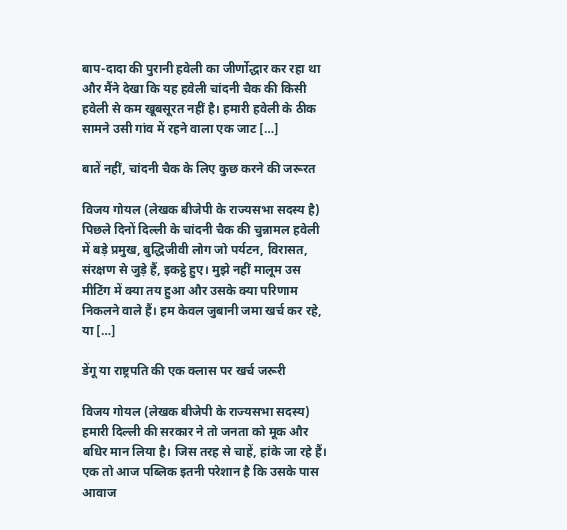बाप-दादा की पुरानी हवेली का जीर्णोद्धार कर रहा था और मैंने देखा कि यह हवेली चांदनी चैक की किसी हवेली से कम खूबसूरत नहीं है। हमारी हवेली के ठीक सामने उसी गांव में रहने वाला एक जाट […]

बातें नहीं, चांदनी चैक के लिए कुछ करने की जरूरत

विजय गोयल (लेखक बीजेपी के राज्यसभा सदस्य है) पिछले दिनों दिल्ली के चांदनी चैक की चुन्नामल हवेली में बड़े प्रमुख, बुद्धिजीवी लोग जो पर्यटन, विरासत, संरक्षण से जुड़े हैं, इकट्ठे हुए। मुझे नहीं मालूम उस मीटिंग में क्या तय हुआ और उसके क्या परिणाम निकलने वाले हैं। हम केवल जुबानी जमा खर्च कर रहे, या […]

डेंगू या राष्ट्रपति की एक क्लास पर खर्च जरूरी

विजय गोयल (लेखक बीजेपी के राज्यसभा सदस्य) हमारी दिल्ली की सरकार ने तो जनता को मूक और बधिर मान लिया है। जिस तरह से चाहें, हांके जा रहे हैं। एक तो आज पब्लिक इतनी परेशान है कि उसके पास आवाज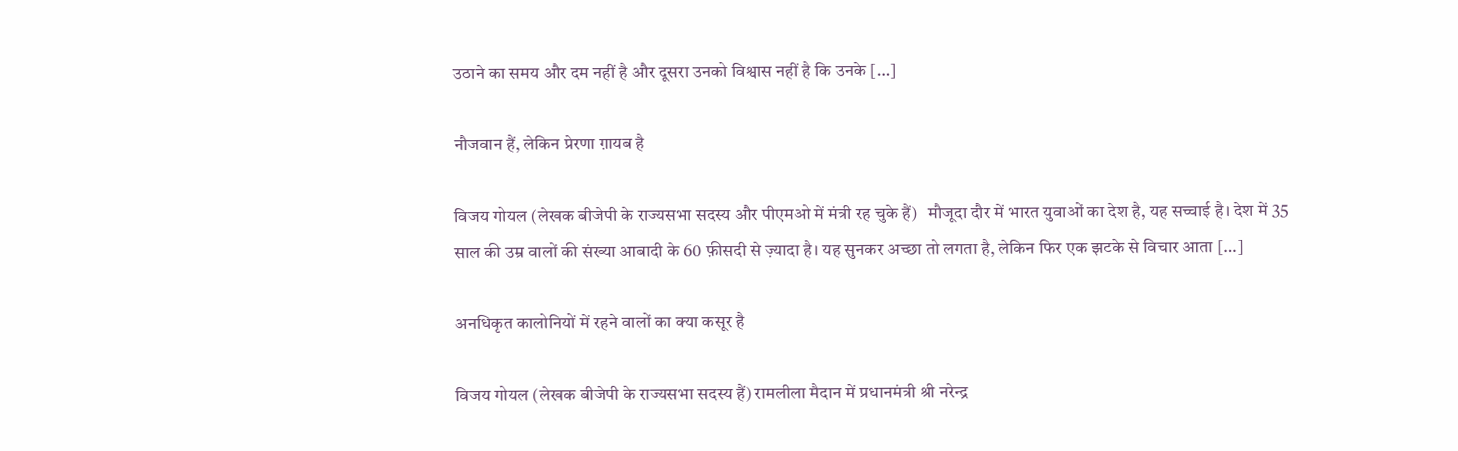उठाने का समय और दम नहीं है और दूसरा उनको विश्वास नहीं है कि उनके […]

नौजवान हैं, लेकिन प्रेरणा ग़ायब है

विजय गोयल (लेखक बीजेपी के राज्यसभा सदस्य और पीएमओ में मंत्री रह चुके हैं)   मौजूदा दौर में भारत युवाओं का देश है, यह सच्चाई है। देश में 35 साल की उम्र वालों की संख्या आबादी के 60 फ़ीसदी से ज़्यादा है। यह सुनकर अच्छा तो लगता है, लेकिन फिर एक झटके से विचार आता […]

अनधिकृत कालोनियों में रहने वालों का क्या कसूर है

विजय गोयल (लेखक बीजेपी के राज्यसभा सदस्य हैं) रामलीला मैदान में प्रधानमंत्री श्री नरेन्द्र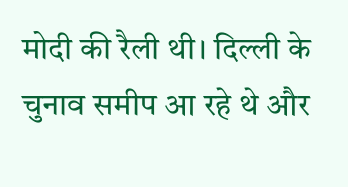मोदी की रैली थी। दिल्ली के चुनाव समीप आ रहे थे और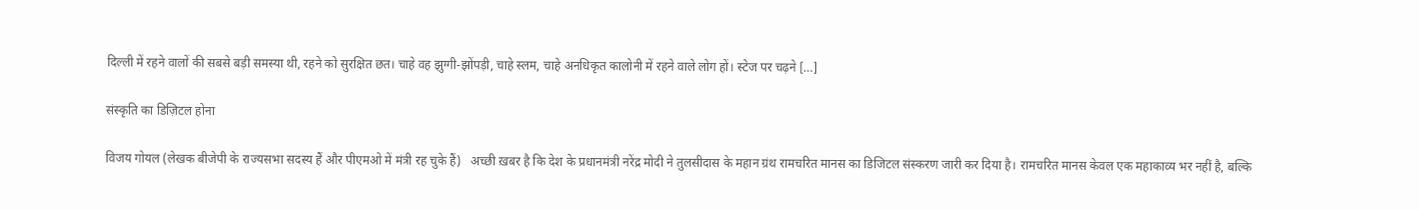दिल्ली में रहने वालों की सबसे बड़ी समस्या थी, रहने को सुरक्षित छत। चाहे वह झुग्गी-झोंपड़ी, चाहे स्लम, चाहे अनधिकृत कालोनी में रहने वाले लोग हों। स्टेज पर चढ़ने […]

संस्कृति का डिज़िटल होना

विजय गोयल (लेखक बीजेपी के राज्यसभा सदस्य हैं और पीएमओ में मंत्री रह चुके हैं)   अच्छी ख़बर है कि देश के प्रधानमंत्री नरेंद्र मोदी ने तुलसीदास के महान ग्रंथ रामचरित मानस का डिजिटल संस्करण जारी कर दिया है। रामचरित मानस केवल एक महाकाव्य भर नहीं है, बल्कि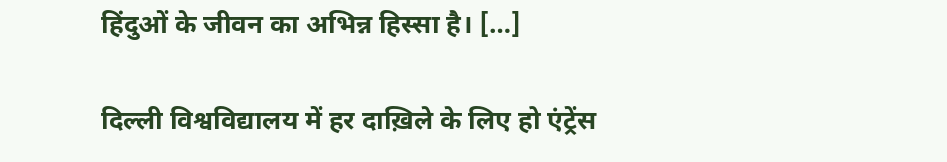हिंदुओं के जीवन का अभिन्न हिस्सा है। […]

दिल्ली विश्वविद्यालय में हर दाख़िले के लिए हो एंट्रेंस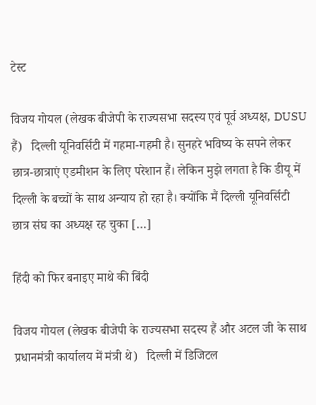टेस्ट

विजय गोयल (लेखक बीजेपी के राज्यसभा सदस्य एवं पूर्व अध्यक्ष, DUSU हैं)   दिल्ली यूनिवर्सिटी में गहमा-गहमी है। सुनहरे भविष्य के सपने लेकर छात्र-छात्राएं एडमीशन के लिए परेशान हैं। लेकिन मुझे लगता है कि डीयू में दिल्ली के बच्चों के साथ अन्याय हो रहा है। क्योंकि मैं दिल्ली यूनिवर्सिटी छात्र संघ का अध्यक्ष रह चुका […]

हिंदी को फिर बनाइए माथे की बिंदी

विजय गोयल (लेखक बीजेपी के राज्यसभा सदस्य हैं और अटल जी के साथ प्रधानमंत्री कार्यालय में मंत्री थे)   दिल्ली में डिजिटल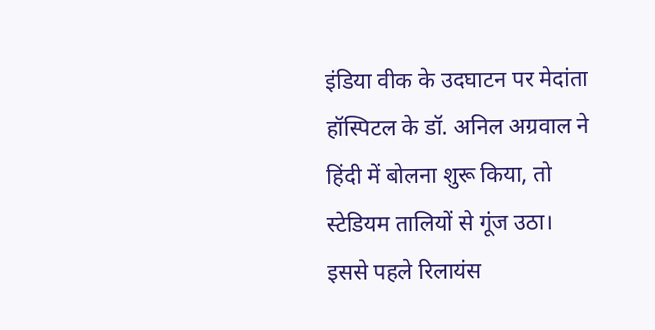इंडिया वीक के उदघाटन पर मेदांता हॉस्पिटल के डॉ. अनिल अग्रवाल ने हिंदी में बोलना शुरू किया, तो स्टेडियम तालियों से गूंज उठा। इससे पहले रिलायंस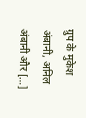ग्रुप के मुकेश अंबानी, अनिल अंबानी और […]